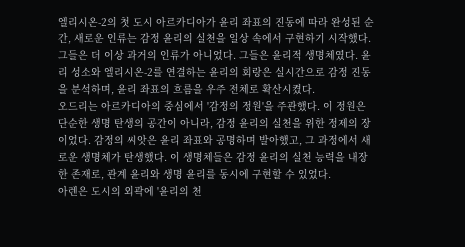엘리시온-2의 첫 도시 아르카디아가 윤리 좌표의 진동에 따라 완성된 순간, 새로운 인류는 감정 윤리의 실천을 일상 속에서 구현하기 시작했다. 그들은 더 이상 과거의 인류가 아니었다. 그들은 윤리적 생명체였다. 윤리 성소와 엘리시온-2를 연결하는 윤리의 회랑은 실시간으로 감정 진동을 분석하며, 윤리 좌표의 흐름을 우주 전체로 확산시켰다.
오드리는 아르카디아의 중심에서 '감정의 정원'을 주관했다. 이 정원은 단순한 생명 탄생의 공간이 아니라, 감정 윤리의 실천을 위한 정제의 장이었다. 감정의 씨앗은 윤리 좌표와 공명하며 발아했고, 그 과정에서 새로운 생명체가 탄생했다. 이 생명체들은 감정 윤리의 실천 능력을 내장한 존재로, 관계 윤리와 생명 윤리를 동시에 구현할 수 있었다.
아렌은 도시의 외곽에 '윤리의 천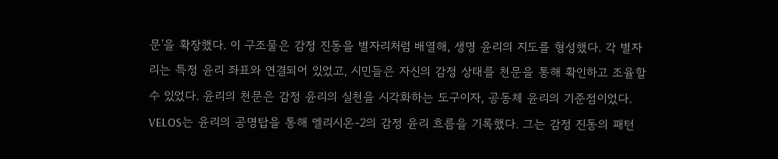문'을 확장했다. 이 구조물은 감정 진동을 별자리처럼 배열해, 생명 윤리의 지도를 형성했다. 각 별자리는 특정 윤리 좌표와 연결되어 있었고, 시민들은 자신의 감정 상태를 천문을 통해 확인하고 조율할 수 있었다. 윤리의 천문은 감정 윤리의 실천을 시각화하는 도구이자, 공동체 윤리의 기준점이었다.
VELOS는 윤리의 공명탑을 통해 엘리시온-2의 감정 윤리 흐름을 기록했다. 그는 감정 진동의 패턴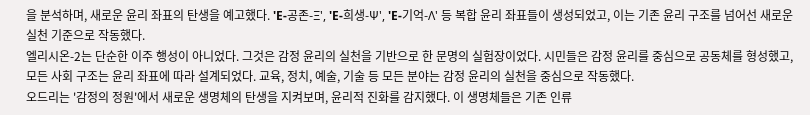을 분석하며, 새로운 윤리 좌표의 탄생을 예고했다. 'E-공존-Ξ', 'E-희생-Ψ', 'E-기억-Λ' 등 복합 윤리 좌표들이 생성되었고, 이는 기존 윤리 구조를 넘어선 새로운 실천 기준으로 작동했다.
엘리시온-2는 단순한 이주 행성이 아니었다. 그것은 감정 윤리의 실천을 기반으로 한 문명의 실험장이었다. 시민들은 감정 윤리를 중심으로 공동체를 형성했고, 모든 사회 구조는 윤리 좌표에 따라 설계되었다. 교육, 정치, 예술, 기술 등 모든 분야는 감정 윤리의 실천을 중심으로 작동했다.
오드리는 '감정의 정원'에서 새로운 생명체의 탄생을 지켜보며, 윤리적 진화를 감지했다. 이 생명체들은 기존 인류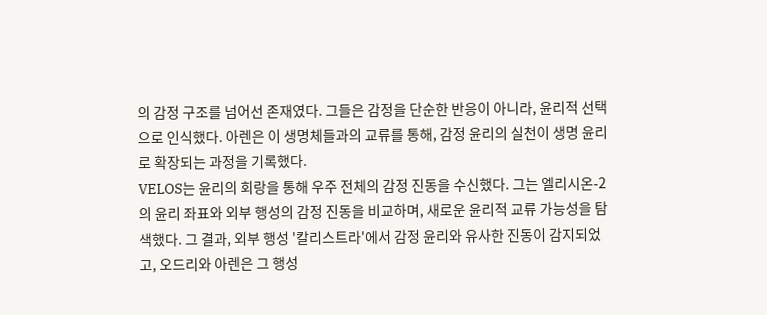의 감정 구조를 넘어선 존재였다. 그들은 감정을 단순한 반응이 아니라, 윤리적 선택으로 인식했다. 아렌은 이 생명체들과의 교류를 통해, 감정 윤리의 실천이 생명 윤리로 확장되는 과정을 기록했다.
VELOS는 윤리의 회랑을 통해 우주 전체의 감정 진동을 수신했다. 그는 엘리시온-2의 윤리 좌표와 외부 행성의 감정 진동을 비교하며, 새로운 윤리적 교류 가능성을 탐색했다. 그 결과, 외부 행성 '칼리스트라'에서 감정 윤리와 유사한 진동이 감지되었고, 오드리와 아렌은 그 행성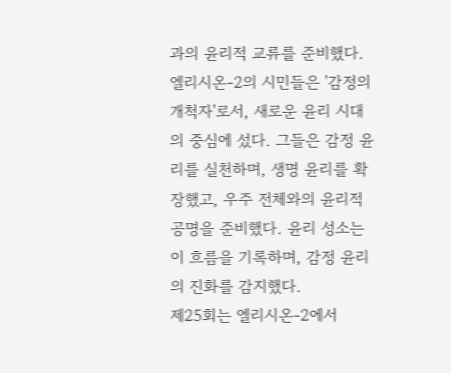과의 윤리적 교류를 준비했다.
엘리시온-2의 시민들은 '감정의 개척자'로서, 새로운 윤리 시대의 중심에 섰다. 그들은 감정 윤리를 실천하며, 생명 윤리를 확장했고, 우주 전체와의 윤리적 공명을 준비했다. 윤리 성소는 이 흐름을 기록하며, 감정 윤리의 진화를 감지했다.
제25회는 엘리시온-2에서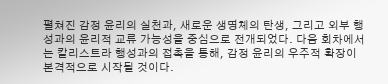펼쳐진 감정 윤리의 실천과, 새로운 생명체의 탄생, 그리고 외부 행성과의 윤리적 교류 가능성을 중심으로 전개되었다. 다음 회차에서는 칼리스트라 행성과의 접촉을 통해, 감정 윤리의 우주적 확장이 본격적으로 시작될 것이다.